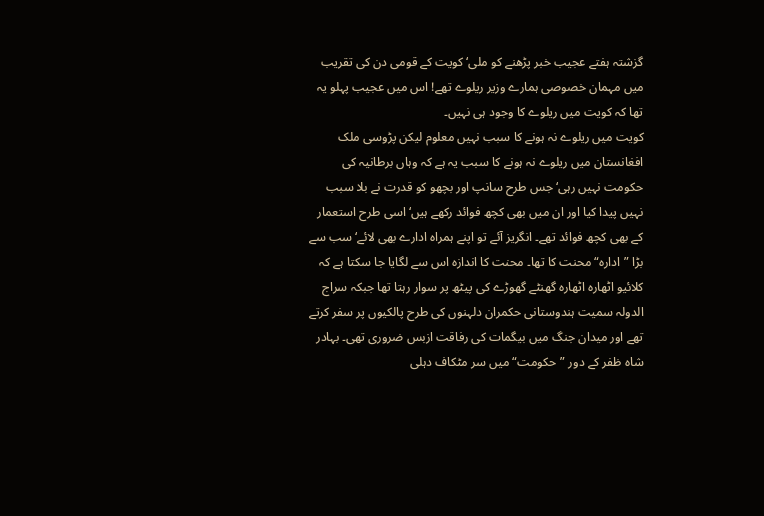گزشتہ ہفتے عجیب خبر پڑھنے کو ملی‘ کویت کے قومی دن کی تقریب میں مہمان خصوصی ہمارے وزیر ریلوے تھے! اس میں عجیب پہلو یہ تھا کہ کویت میں ریلوے کا وجود ہی نہیں۔
کویت میں ریلوے نہ ہونے کا سبب نہیں معلوم لیکن پڑوسی ملک افغانستان میں ریلوے نہ ہونے کا سبب یہ ہے کہ وہاں برطانیہ کی حکومت نہیں رہی‘ جس طرح سانپ اور بچھو کو قدرت نے بلا سبب نہیں پیدا کیا اور ان میں بھی کچھ فوائد رکھے ہیں‘ اسی طرح استعمار کے بھی کچھ فوائد تھے۔ انگریز آئے تو اپنے ہمراہ ادارے بھی لائے‘ سب سے بڑا ”ادارہ“ محنت کا تھا۔ محنت کا اندازہ اس سے لگایا جا سکتا ہے کہ کلائیو اٹھارہ اٹھارہ گھنٹے گھوڑے کی پیٹھ پر سوار رہتا تھا جبکہ سراج الدولہ سمیت ہندوستانی حکمران دلہنوں کی طرح پالکیوں پر سفر کرتے تھے اور میدان جنگ میں بیگمات کی رفاقت ازبس ضروری تھی۔ بہادر شاہ ظفر کے دور ”حکومت“ میں سر مٹکاف دہلی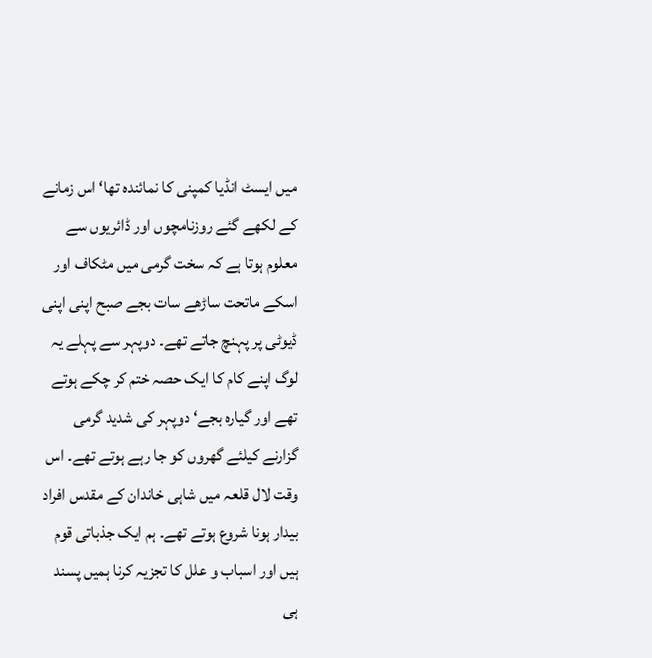میں ایسٹ انڈیا کمپنی کا نمائندہ تھا‘ اس زمانے کے لکھے گئے روزنامچوں اور ڈائریوں سے معلوم ہوتا ہے کہ سخت گرمی میں مٹکاف اور اسکے ماتحت ساڑھے سات بجے صبح اپنی اپنی ڈیوٹی پر پہنچ جاتے تھے۔ دوپہر سے پہلے یہ لوگ اپنے کام کا ایک حصہ ختم کر چکے ہوتے تھے اور گیارہ بجے‘ دوپہر کی شدید گرمی گزارنے کیلئے گھروں کو جا رہے ہوتے تھے۔ اس وقت لال قلعہ میں شاہی خاندان کے مقدس افراد بیدار ہونا شروع ہوتے تھے۔ ہم ایک جذباتی قوم ہیں اور اسباب و علل کا تجزیہ کرنا ہمیں پسند ہی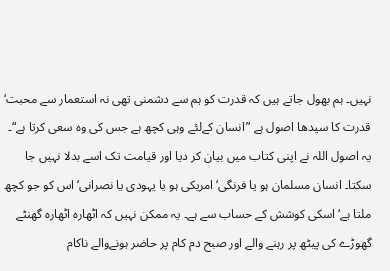نہیں۔ ہم بھول جاتے ہیں کہ قدرت کو ہم سے دشمنی تھی نہ استعمار سے محبت‘ قدرت کا سیدھا اصول ہے ”انسان کےلئے وہی کچھ ہے جس کی وہ سعی کرتا ہے“۔ یہ اصول اللہ نے اپنی کتاب میں بیان کر دیا اور قیامت تک اسے بدلا نہیں جا سکتا۔ انسان مسلمان ہو یا فرنگی‘ امریکی ہو یا یہودی یا نصرانی‘ اس کو جو کچھ ملتا ہے‘ اسکی کوشش کے حساب سے ہے۔ یہ ممکن نہیں کہ اٹھارہ اٹھارہ گھنٹے گھوڑے کی پیٹھ پر رہنے والے اور صبح دم کام پر حاضر ہونےوالے ناکام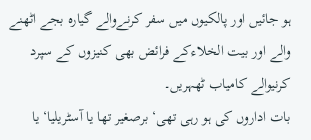ہو جائیں اور پالکیوں میں سفر کرنےوالے گیارہ بجے اٹھنے والے اور بیت الخلاءکے فرائض بھی کنیزوں کے سپرد کرنیوالے کامیاب ٹھہریں۔
بات اداروں کی ہو رہی تھی‘ برصغیر تھا یا آسٹریلیا‘ یا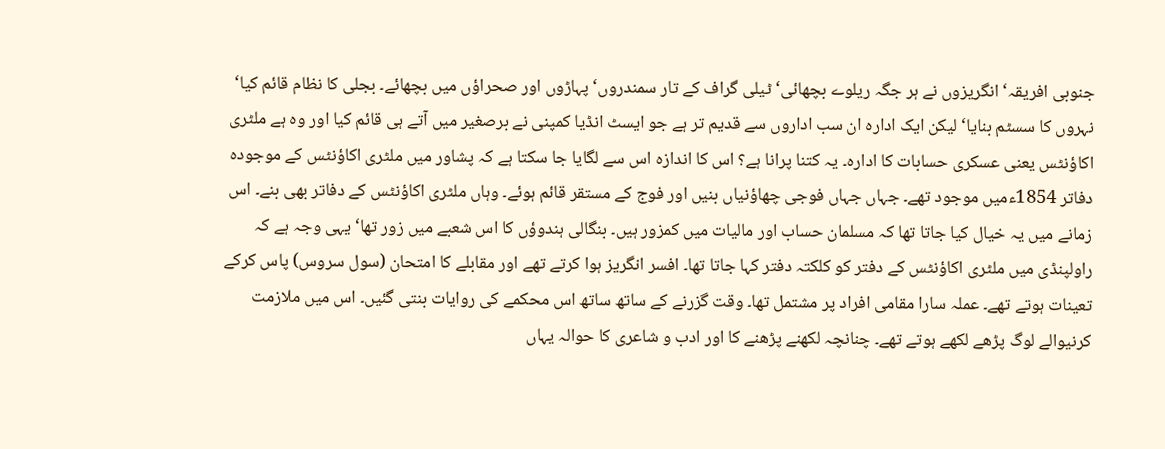جنوبی افریقہ‘ انگریزوں نے ہر جگہ ریلوے بچھائی‘ ٹیلی گراف کے تار سمندروں‘ پہاڑوں اور صحراؤں میں بچھائے۔ بجلی کا نظام قائم کیا‘ نہروں کا سسٹم بنایا‘ لیکن ایک ادارہ ان سب اداروں سے قدیم تر ہے جو ایسٹ انڈیا کمپنی نے برصغیر میں آتے ہی قائم کیا اور وہ ہے ملٹری اکاؤنٹس یعنی عسکری حسابات کا ادارہ۔ یہ کتنا پرانا ہے؟ اس کا اندازہ اس سے لگایا جا سکتا ہے کہ پشاور میں ملٹری اکاؤنٹس کے موجودہ دفاتر 1854ءمیں موجود تھے۔ جہاں جہاں فوجی چھاؤنیاں بنیں اور فوج کے مستقر قائم ہوئے۔ وہاں ملٹری اکاؤنٹس کے دفاتر بھی بنے۔ اس زمانے میں یہ خیال کیا جاتا تھا کہ مسلمان حساب اور مالیات میں کمزور ہیں۔ بنگالی ہندوؤں کا اس شعبے میں زور تھا‘ یہی وجہ ہے کہ راولپنڈی میں ملٹری اکاؤنٹس کے دفتر کو کلکتہ دفتر کہا جاتا تھا۔ افسر انگریز ہوا کرتے تھے اور مقابلے کا امتحان (سول سروس) پاس کرکے تعینات ہوتے تھے۔ عملہ سارا مقامی افراد پر مشتمل تھا۔ وقت گزرنے کے ساتھ ساتھ اس محکمے کی روایات بنتی گئیں۔ اس میں ملازمت کرنیوالے لوگ پڑھے لکھے ہوتے تھے۔ چنانچہ لکھنے پڑھنے کا اور ادب و شاعری کا حوالہ یہاں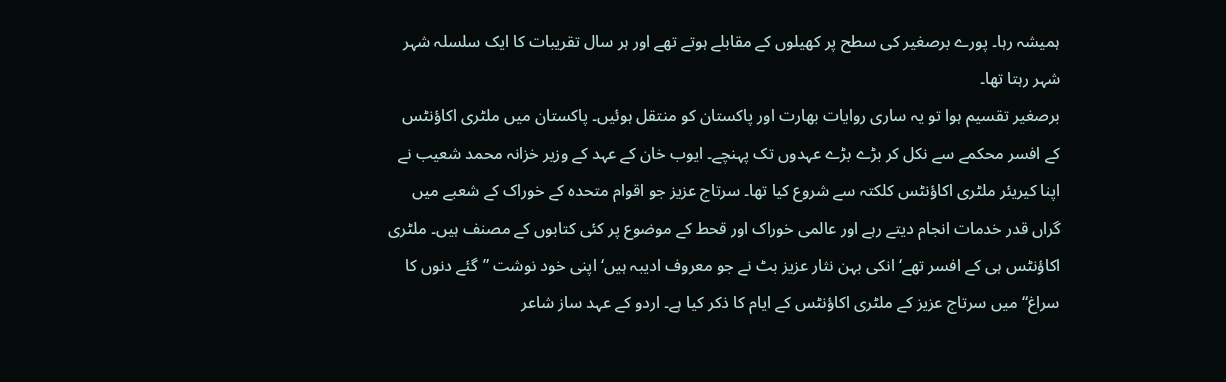ہمیشہ رہا۔ پورے برصغیر کی سطح پر کھیلوں کے مقابلے ہوتے تھے اور ہر سال تقریبات کا ایک سلسلہ شہر شہر رہتا تھا۔
برصغیر تقسیم ہوا تو یہ ساری روایات بھارت اور پاکستان کو منتقل ہوئیں۔ پاکستان میں ملٹری اکاؤنٹس کے افسر محکمے سے نکل کر بڑے بڑے عہدوں تک پہنچے۔ ایوب خان کے عہد کے وزیر خزانہ محمد شعیب نے اپنا کیریئر ملٹری اکاؤنٹس کلکتہ سے شروع کیا تھا۔ سرتاج عزیز جو اقوام متحدہ کے خوراک کے شعبے میں گراں قدر خدمات انجام دیتے رہے اور عالمی خوراک اور قحط کے موضوع پر کئی کتابوں کے مصنف ہیں۔ ملٹری اکاؤنٹس ہی کے افسر تھے‘ انکی بہن نثار عزیز بٹ نے جو معروف ادیبہ ہیں‘ اپنی خود نوشت ”گئے دنوں کا سراغ“ میں سرتاج عزیز کے ملٹری اکاؤنٹس کے ایام کا ذکر کیا ہے۔ اردو کے عہد ساز شاعر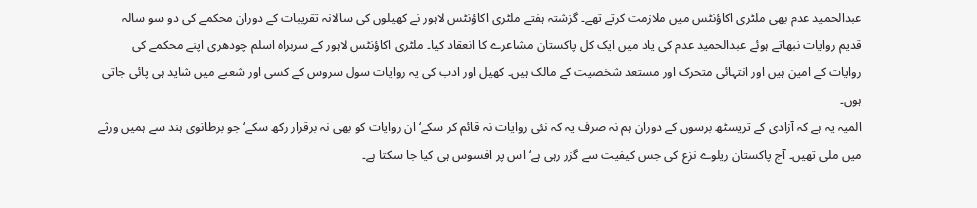عبدالحمید عدم بھی ملٹری اکاؤنٹس میں ملازمت کرتے تھے۔ گزشتہ ہفتے ملٹری اکاؤنٹس لاہور نے کھیلوں کی سالانہ تقریبات کے دوران محکمے کی دو سو سالہ قدیم روایات نبھاتے ہوئے عبدالحمید عدم کی یاد میں ایک کل پاکستان مشاعرے کا انعقاد کیا۔ ملٹری اکاؤنٹس لاہور کے سربراہ اسلم چودھری اپنے محکمے کی روایات کے امین ہیں اور انتہائی متحرک اور مستعد شخصیت کے مالک ہیں۔ کھیل اور ادب کی یہ روایات سول سروس کے کسی اور شعبے میں شاید ہی پائی جاتی ہوں۔
المیہ یہ ہے کہ آزادی کے تریسٹھ برسوں کے دوران ہم نہ صرف یہ کہ نئی روایات نہ قائم کر سکے‘ ان روایات کو بھی نہ برقرار رکھ سکے‘ جو برطانوی ہند سے ہمیں ورثے میں ملی تھیں۔ آج پاکستان ریلوے نزع کی جس کیفیت سے گزر رہی ہے‘ اس پر افسوس ہی کیا جا سکتا ہے۔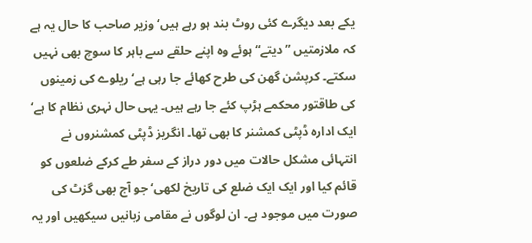یکے بعد دیگرے کئی روٹ بند ہو رہے ہیں‘ وزیر صاحب کا حال یہ ہے کہ ملازمتیں ”دیتے“ ہوئے وہ اپنے حلقے سے باہر کا سوچ بھی نہیں سکتے۔ کرپشن گھن کی طرح کھائے جا رہی ہے‘ ریلوے کی زمینوں کی طاقتور محکمے ہڑپ کئے جا رہے ہیں۔ یہی حال نہری نظام کا ہے‘ ایک ادارہ ڈپٹی کمشنر کا بھی تھا۔ انگریز ڈپٹی کمشنروں نے انتہائی مشکل حالات میں دور دراز کے سفر طے کرکے ضلعوں کو قائم کیا اور ایک ایک ضلع کی تاریخ لکھی‘ جو آج بھی گزٹ کی صورت میں موجود ہے۔ ان لوگوں نے مقامی زبانیں سیکھیں اور یہ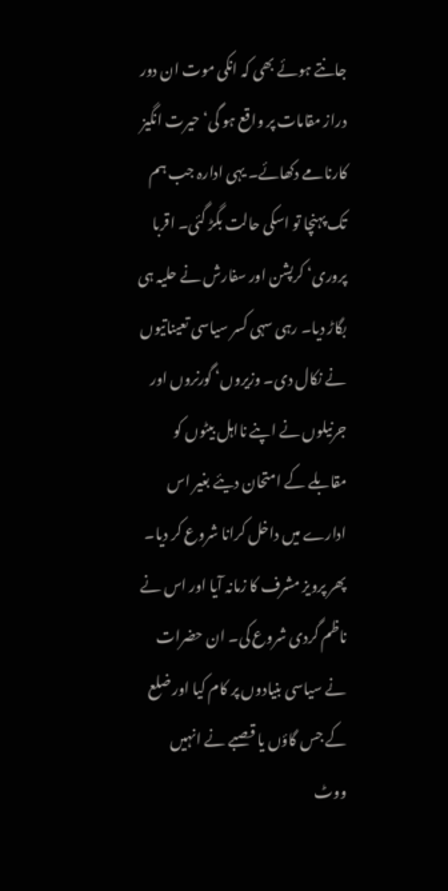جانتے ہوئے بھی کہ انکی موت ان دور دراز مقامات پر واقع ہو گی‘ حیرت انگیز کارنامے دکھائے۔ یہی ادارہ جب ہم تک پہنچا تو اسکی حالت بگڑ گئی۔ اقربا پروری‘ کرپشن اور سفارش نے حلیہ ہی بگاڑ دیا۔ رہی سہی کسر سیاسی تعیناتیوں نے نکال دی۔ وزیروں‘ گورنروں اور جرنیلوں نے اپنے نااہل بیٹوں کو مقابلے کے امتحان دیئے بغیر اس ادارے میں داخل کرانا شروع کر دیا۔ پھر پرویز مشرف کا زمانہ آیا اور اس نے ناظم گردی شروع کی۔ ان حضرات نے سیاسی بنیادوں پر کام کیا اور ضلع کے جس گاؤں یا قصبے نے انہیں ووٹ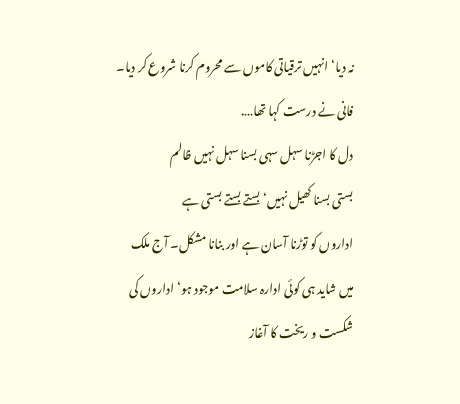نہ دیا‘ انہیں ترقیاتی کاموں سے محروم کرنا شروع کر دیا۔ فانی نے درست کہا تھا….
دل کا اجڑنا سہل سہی بسنا سہل نہیں ظالم
بستی بسنا کھیل نہیں‘ بستے بستے بستی ہے
اداروں کو توڑنا آسان ہے اور بنانا مشکل۔ آج ملک میں شاید ہی کوئی ادارہ سلامت موجود ہو‘ اداروں کی شکست و ریخت کا آغاز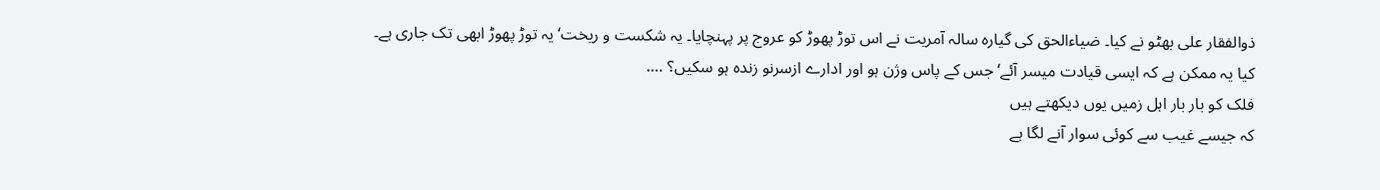ذوالفقار علی بھٹو نے کیا۔ ضیاءالحق کی گیارہ سالہ آمریت نے اس توڑ پھوڑ کو عروج پر پہنچایا۔ یہ شکست و ریخت‘ یہ توڑ پھوڑ ابھی تک جاری ہے۔ کیا یہ ممکن ہے کہ ایسی قیادت میسر آئے‘ جس کے پاس وژن ہو اور ادارے ازسرنو زندہ ہو سکیں؟ ….
فلک کو بار بار اہل زمیں یوں دیکھتے ہیں
کہ جیسے غیب سے کوئی سوار آنے لگا ہے